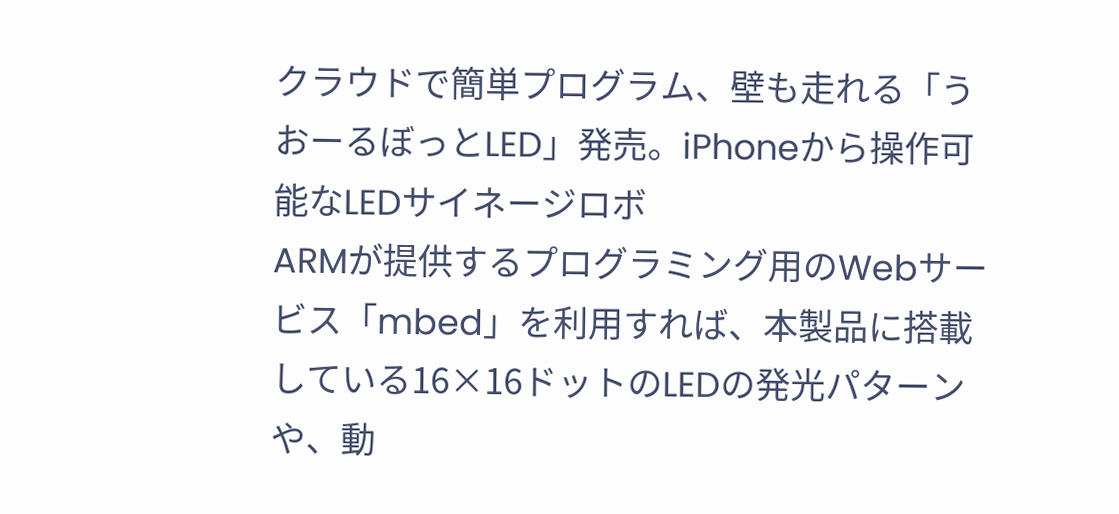クラウドで簡単プログラム、壁も走れる「うおーるぼっとLED」発売。iPhoneから操作可能なLEDサイネージロボ
ARMが提供するプログラミング用のWebサービス「mbed」を利用すれば、本製品に搭載している16×16ドットのLEDの発光パターンや、動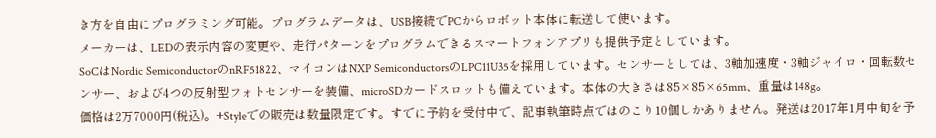き方を自由にプログラミング可能。プログラムデータは、USB接続でPCからロボット本体に転送して使います。
メーカーは、LEDの表示内容の変更や、走行パターンをプログラムできるスマートフォンアプリも提供予定としています。
SoCはNordic SemiconductorのnRF51822、マイコンはNXP SemiconductorsのLPC11U35を採用しています。センサーとしては、3軸加速度・3軸ジャイロ・回転数センサー、および4つの反射型フォトセンサーを装備、microSDカードスロットも備えています。本体の大きさは85×85×65mm、重量は148g。
価格は2万7000円(税込)。+Styleでの販売は数量限定です。すでに予約を受付中で、記事執筆時点ではのこり10個しかありません。発送は2017年1月中旬を予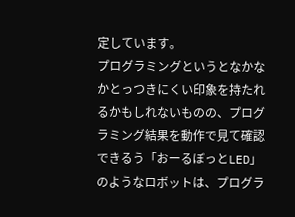定しています。
プログラミングというとなかなかとっつきにくい印象を持たれるかもしれないものの、プログラミング結果を動作で見て確認できるう「おーるぼっとLED」のようなロボットは、プログラ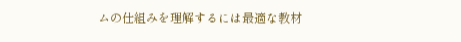ムの仕組みを理解するには最適な教材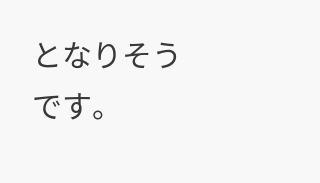となりそうです。